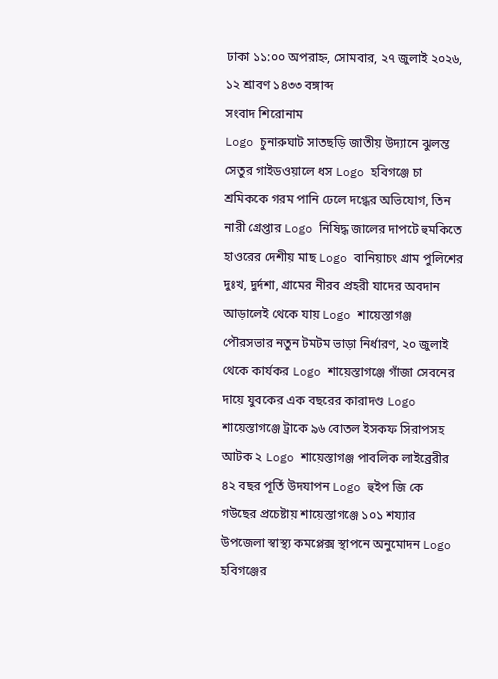ঢাকা ১১:০০ অপরাহ্ন, সোমবার, ২৭ জুলাই ২০২৬, ১২ শ্রাবণ ১৪৩৩ বঙ্গাব্দ
সংবাদ শিরোনাম
Logo চুনারুঘাট সাতছড়ি জাতীয় উদ্যানে ঝুলন্ত সেতুর গাইডওয়ালে ধস Logo হবিগঞ্জে চা শ্রমিককে গরম পানি ঢেলে দগ্ধের অভিযোগ, তিন নারী গ্রেপ্তার Logo নিষিদ্ধ জালের দাপটে হুমকিতে হাওরের দেশীয় মাছ Logo বানিয়াচং গ্রাম পুলিশের দুঃখ, দুর্দশা, গ্রামের নীরব প্রহরী যাদের অবদান আড়ালেই থেকে যায় Logo শায়েস্তাগঞ্জ পৌরসভার নতুন টমটম ভাড়া নির্ধারণ, ২০ জুলাই থেকে কার্যকর Logo শায়েস্তাগঞ্জে গাঁজা সেবনের দায়ে যুবকের এক বছরের কারাদণ্ড Logo শায়েস্তাগঞ্জে ট্রাকে ৯৬ বোতল ইসকফ সিরাপসহ আটক ২ Logo শায়েস্তাগঞ্জ পাবলিক লাইব্রেরীর ৪২ বছর পূর্তি উদযাপন Logo হুইপ জি কে গউছের প্রচেষ্টায় শায়েস্তাগঞ্জে ১০১ শয্যার উপজেলা স্বাস্থ্য কমপ্লেক্স স্থাপনে অনুমোদন Logo হবিগঞ্জের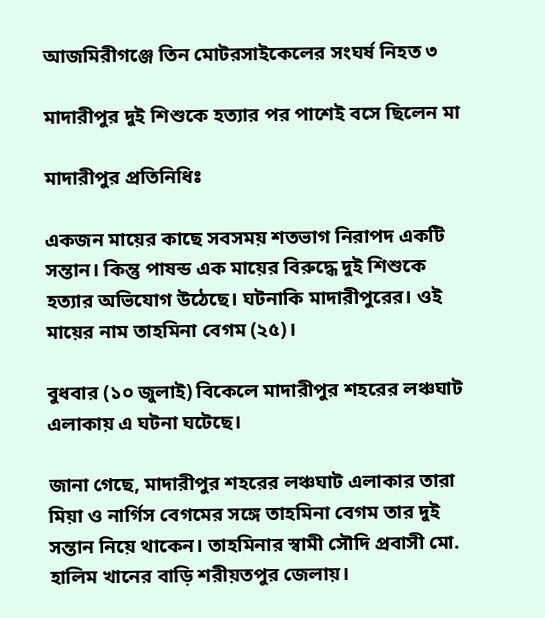আজমিরীগঞ্জে তিন মোটরসাইকেলের সংঘর্ষ নিহত ৩

মাদারীপুর দুই শিশুকে হত্যার পর পাশেই বসে ছিলেন মা

মাদারীপুর প্রতিনিধিঃ

একজন মায়ের কাছে সবসময় শতভাগ নিরাপদ একটি সন্তান। কিন্তু পাষন্ড এক মায়ের বিরুদ্ধে দুই শিশুকে হত্যার অভিযোগ উঠেছে। ঘটনাকি মাদারীপুরের। ওই মায়ের নাম তাহমিনা বেগম (২৫)।

বুধবার (১০ জুলাই) বিকেলে মাদারীপুর শহরের লঞ্চঘাট এলাকায় এ ঘটনা ঘটেছে।

জানা গেছে, মাদারীপুর শহরের লঞ্চঘাট এলাকার তারা মিয়া ও নার্গিস বেগমের সঙ্গে তাহমিনা বেগম তার দুই সন্তান নিয়ে থাকেন। তাহমিনার স্বামী সৌদি প্রবাসী মো. হালিম খানের বাড়ি শরীয়তপুর জেলায়।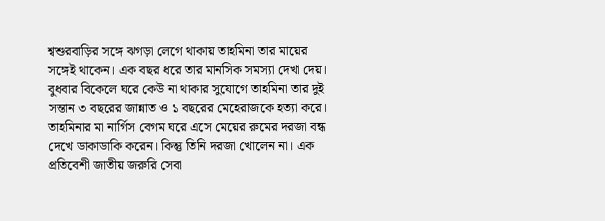শ্বশুরবাড়ির সঙ্গে ঝগড়া লেগে থাকায় তাহমিনা তার মায়ের সঙ্গেই থাকেন। এক বছর ধরে তার মানসিক সমস্যা দেখা দেয়। বুধবার বিকেলে ঘরে কেউ না থাকার সুযোগে তাহমিনা তার দুই সন্তান ৩ বছরের জান্নাত ও ১ বছরের মেহেরাজকে হত্যা করে। তাহমিনার মা নার্গিস বেগম ঘরে এসে মেয়ের রুমের দরজা বন্ধ দেখে ডাকাডাকি করেন। কিন্তু তিনি দরজা খোলেন না। এক প্রতিবেশী জাতীয় জরুরি সেবা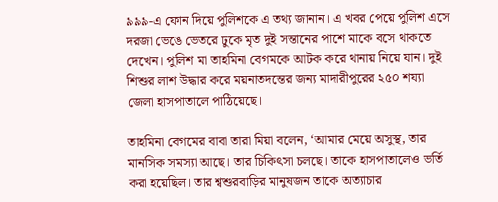৯৯৯-এ ফোন দিয়ে পুলিশকে এ তথ্য জানান। এ খবর পেয়ে পুলিশ এসে দরজা ভেঙে ভেতরে ঢুকে মৃত দুই সন্তানের পাশে মাকে বসে থাকতে দেখেন। পুলিশ মা তাহমিনা বেগমকে আটক করে থানায় নিয়ে যান। দুই শিশুর লাশ উদ্ধার করে ময়নাতদন্তের জন্য মাদারীপুরের ২৫০ শয্যা জেলা হাসপাতালে পাঠিয়েছে।

তাহমিনা বেগমের বাবা তারা মিয়া বলেন, ‘আমার মেয়ে অসুস্থ, তার মানসিক সমস্যা আছে। তার চিকিৎসা চলছে। তাকে হাসপাতালেও ভর্তি করা হয়েছিল। তার শ্বশুরবাড়ির মানুষজন তাকে অত্যাচার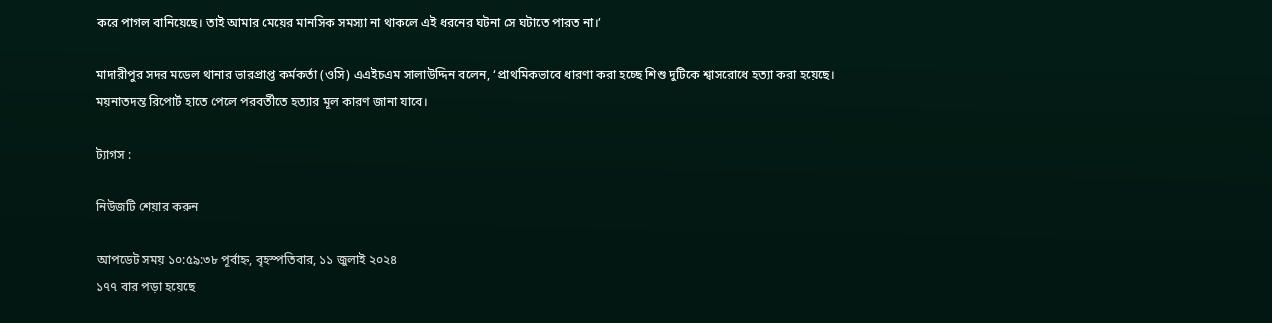করে পাগল বানিয়েছে। তাই আমার মেয়ের মানসিক সমস্যা না থাকলে এই ধরনের ঘটনা সে ঘটাতে পারত না।’

মাদারীপুর সদর মডেল থানার ভারপ্রাপ্ত কর্মকর্তা (ওসি) এএইচএম সালাউদ্দিন বলেন, ‘প্রাথমিকভাবে ধারণা করা হচ্ছে শিশু দুটিকে শ্বাসরোধে হত্যা করা হয়েছে। ময়নাতদন্ত রিপোর্ট হাতে পেলে পরবর্তীতে হত্যার মূল কারণ জানা যাবে।

ট্যাগস :

নিউজটি শেয়ার করুন

আপডেট সময় ১০:৫৯:৩৮ পূর্বাহ্ন, বৃহস্পতিবার, ১১ জুলাই ২০২৪
১৭৭ বার পড়া হয়েছে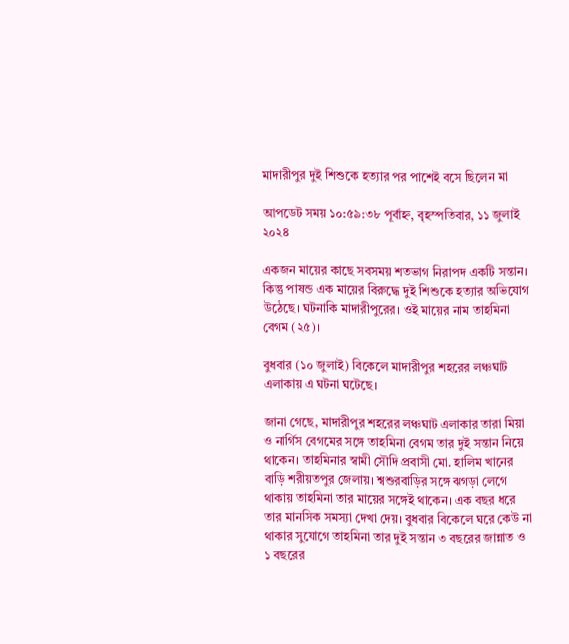মাদারীপুর দুই শিশুকে হত্যার পর পাশেই বসে ছিলেন মা

আপডেট সময় ১০:৫৯:৩৮ পূর্বাহ্ন, বৃহস্পতিবার, ১১ জুলাই ২০২৪

একজন মায়ের কাছে সবসময় শতভাগ নিরাপদ একটি সন্তান। কিন্তু পাষন্ড এক মায়ের বিরুদ্ধে দুই শিশুকে হত্যার অভিযোগ উঠেছে। ঘটনাকি মাদারীপুরের। ওই মায়ের নাম তাহমিনা বেগম (২৫)।

বুধবার (১০ জুলাই) বিকেলে মাদারীপুর শহরের লঞ্চঘাট এলাকায় এ ঘটনা ঘটেছে।

জানা গেছে, মাদারীপুর শহরের লঞ্চঘাট এলাকার তারা মিয়া ও নার্গিস বেগমের সঙ্গে তাহমিনা বেগম তার দুই সন্তান নিয়ে থাকেন। তাহমিনার স্বামী সৌদি প্রবাসী মো. হালিম খানের বাড়ি শরীয়তপুর জেলায়। শ্বশুরবাড়ির সঙ্গে ঝগড়া লেগে থাকায় তাহমিনা তার মায়ের সঙ্গেই থাকেন। এক বছর ধরে তার মানসিক সমস্যা দেখা দেয়। বুধবার বিকেলে ঘরে কেউ না থাকার সুযোগে তাহমিনা তার দুই সন্তান ৩ বছরের জান্নাত ও ১ বছরের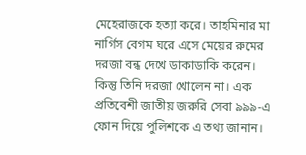মেহেরাজকে হত্যা করে। তাহমিনার মা নার্গিস বেগম ঘরে এসে মেয়ের রুমের দরজা বন্ধ দেখে ডাকাডাকি করেন। কিন্তু তিনি দরজা খোলেন না। এক প্রতিবেশী জাতীয় জরুরি সেবা ৯৯৯-এ ফোন দিয়ে পুলিশকে এ তথ্য জানান।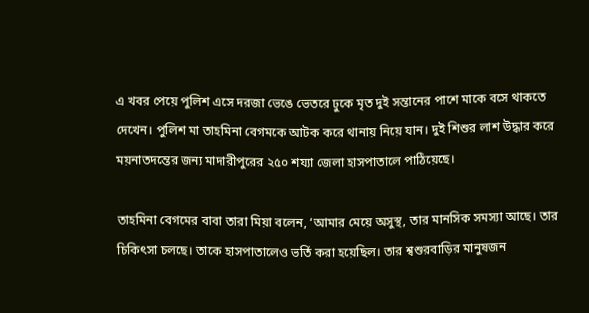এ খবর পেয়ে পুলিশ এসে দরজা ভেঙে ভেতরে ঢুকে মৃত দুই সন্তানের পাশে মাকে বসে থাকতে দেখেন। পুলিশ মা তাহমিনা বেগমকে আটক করে থানায় নিয়ে যান। দুই শিশুর লাশ উদ্ধার করে ময়নাতদন্তের জন্য মাদারীপুরের ২৫০ শয্যা জেলা হাসপাতালে পাঠিয়েছে।

তাহমিনা বেগমের বাবা তারা মিয়া বলেন, ‘আমার মেয়ে অসুস্থ, তার মানসিক সমস্যা আছে। তার চিকিৎসা চলছে। তাকে হাসপাতালেও ভর্তি করা হয়েছিল। তার শ্বশুরবাড়ির মানুষজন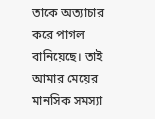তাকে অত্যাচার করে পাগল বানিয়েছে। তাই আমার মেয়ের মানসিক সমস্যা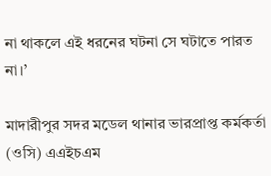না থাকলে এই ধরনের ঘটনা সে ঘটাতে পারত না।’

মাদারীপুর সদর মডেল থানার ভারপ্রাপ্ত কর্মকর্তা (ওসি) এএইচএম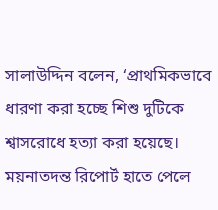সালাউদ্দিন বলেন, ‘প্রাথমিকভাবে ধারণা করা হচ্ছে শিশু দুটিকে শ্বাসরোধে হত্যা করা হয়েছে। ময়নাতদন্ত রিপোর্ট হাতে পেলে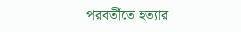পরবর্তীতে হত্যার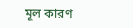মূল কারণ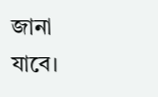জানা যাবে।